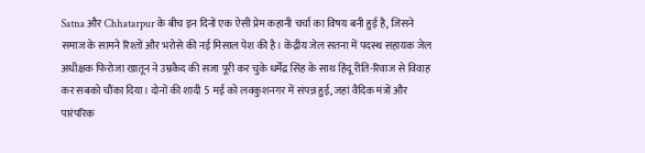Satna और Chhatarpur के बीच इन दिनों एक ऐसी प्रेम कहानी चर्चा का विषय बनी हुई है, जिसने समाज के सामने रिश्तों और भरोसे की नई मिसाल पेश की है। केंद्रीय जेल सतना में पदस्थ सहायक जेल अधीक्षक फिरोजा खातून ने उम्रकैद की सजा पूरी कर चुके धर्मेंद्र सिंह के साथ हिंदू रीति-रिवाज से विवाह कर सबको चौंका दिया। दोनों की शादी 5 मई को लवकुशनगर में संपन्न हुई, जहां वैदिक मंत्रों और पारंपरिक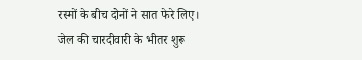रस्मों के बीच दोनों ने सात फेरे लिए।
जेल की चारदीवारी के भीतर शुरू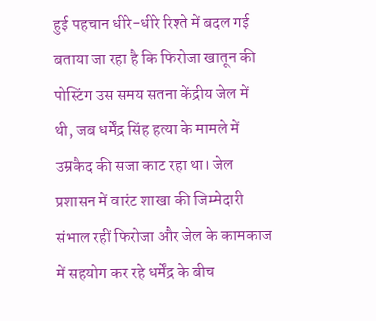हुई पहचान धीरे-धीरे रिश्ते में बदल गई
बताया जा रहा है कि फिरोजा खातून की पोस्टिंग उस समय सतना केंद्रीय जेल में थी, जब धर्मेंद्र सिंह हत्या के मामले में उम्रकैद की सजा काट रहा था। जेल प्रशासन में वारंट शाखा की जिम्मेदारी संभाल रहीं फिरोजा और जेल के कामकाज में सहयोग कर रहे धर्मेंद्र के बीच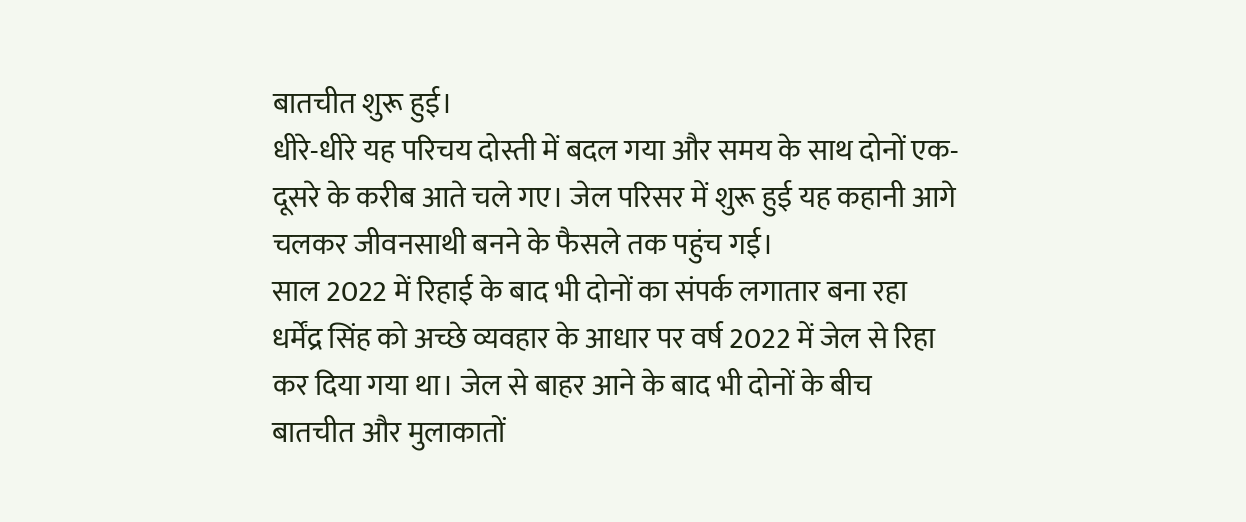बातचीत शुरू हुई।
धीरे-धीरे यह परिचय दोस्ती में बदल गया और समय के साथ दोनों एक-दूसरे के करीब आते चले गए। जेल परिसर में शुरू हुई यह कहानी आगे चलकर जीवनसाथी बनने के फैसले तक पहुंच गई।
साल 2022 में रिहाई के बाद भी दोनों का संपर्क लगातार बना रहा
धर्मेंद्र सिंह को अच्छे व्यवहार के आधार पर वर्ष 2022 में जेल से रिहा कर दिया गया था। जेल से बाहर आने के बाद भी दोनों के बीच बातचीत और मुलाकातों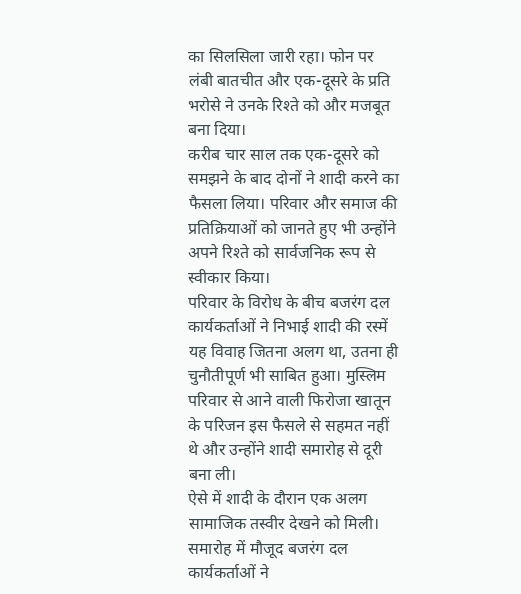का सिलसिला जारी रहा। फोन पर लंबी बातचीत और एक-दूसरे के प्रति भरोसे ने उनके रिश्ते को और मजबूत बना दिया।
करीब चार साल तक एक-दूसरे को समझने के बाद दोनों ने शादी करने का फैसला लिया। परिवार और समाज की प्रतिक्रियाओं को जानते हुए भी उन्होंने अपने रिश्ते को सार्वजनिक रूप से स्वीकार किया।
परिवार के विरोध के बीच बजरंग दल कार्यकर्ताओं ने निभाई शादी की रस्में
यह विवाह जितना अलग था, उतना ही चुनौतीपूर्ण भी साबित हुआ। मुस्लिम परिवार से आने वाली फिरोजा खातून के परिजन इस फैसले से सहमत नहीं थे और उन्होंने शादी समारोह से दूरी बना ली।
ऐसे में शादी के दौरान एक अलग सामाजिक तस्वीर देखने को मिली। समारोह में मौजूद बजरंग दल कार्यकर्ताओं ने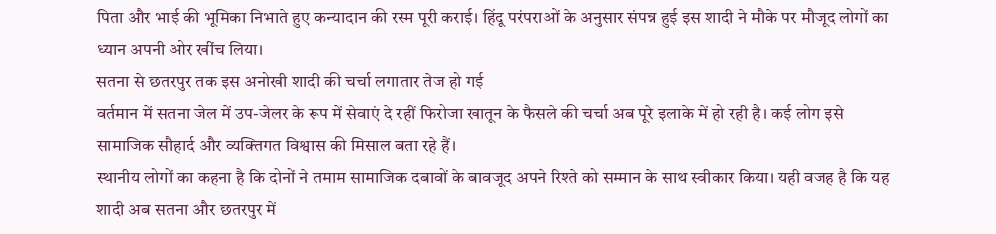पिता और भाई की भूमिका निभाते हुए कन्यादान की रस्म पूरी कराई। हिंदू परंपराओं के अनुसार संपन्न हुई इस शादी ने मौके पर मौजूद लोगों का ध्यान अपनी ओर खींच लिया।
सतना से छतरपुर तक इस अनोखी शादी की चर्चा लगातार तेज हो गई
वर्तमान में सतना जेल में उप-जेलर के रूप में सेवाएं दे रहीं फिरोजा खातून के फैसले की चर्चा अब पूरे इलाके में हो रही है। कई लोग इसे सामाजिक सौहार्द और व्यक्तिगत विश्वास की मिसाल बता रहे हैं।
स्थानीय लोगों का कहना है कि दोनों ने तमाम सामाजिक दबावों के बावजूद अपने रिश्ते को सम्मान के साथ स्वीकार किया। यही वजह है कि यह शादी अब सतना और छतरपुर में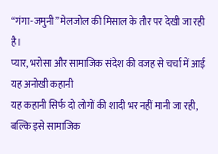“गंगा-जमुनी” मेलजोल की मिसाल के तौर पर देखी जा रही है।
प्यार, भरोसा और सामाजिक संदेश की वजह से चर्चा में आई यह अनोखी कहानी
यह कहानी सिर्फ दो लोगों की शादी भर नहीं मानी जा रही, बल्कि इसे सामाजिक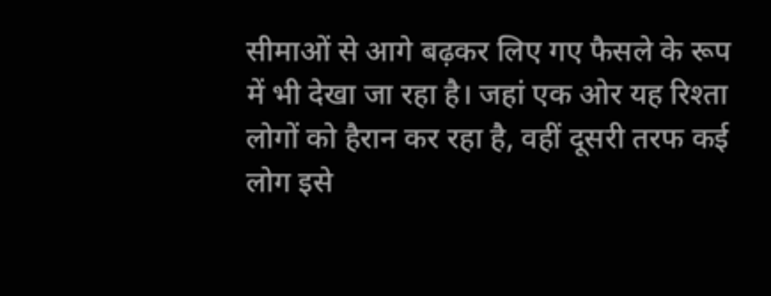सीमाओं से आगे बढ़कर लिए गए फैसले के रूप में भी देखा जा रहा है। जहां एक ओर यह रिश्ता लोगों को हैरान कर रहा है, वहीं दूसरी तरफ कई लोग इसे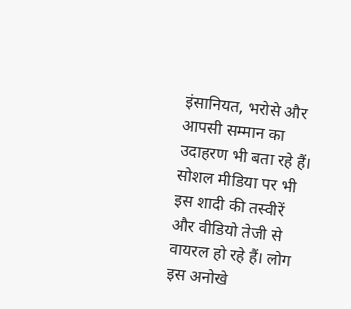इंसानियत, भरोसे और आपसी सम्मान का उदाहरण भी बता रहे हैं।
सोशल मीडिया पर भी इस शादी की तस्वीरें और वीडियो तेजी से वायरल हो रहे हैं। लोग इस अनोखे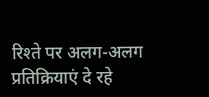रिश्ते पर अलग-अलग प्रतिक्रियाएं दे रहे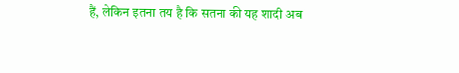हैं, लेकिन इतना तय है कि सतना की यह शादी अब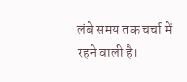लंबे समय तक चर्चा में रहने वाली है।